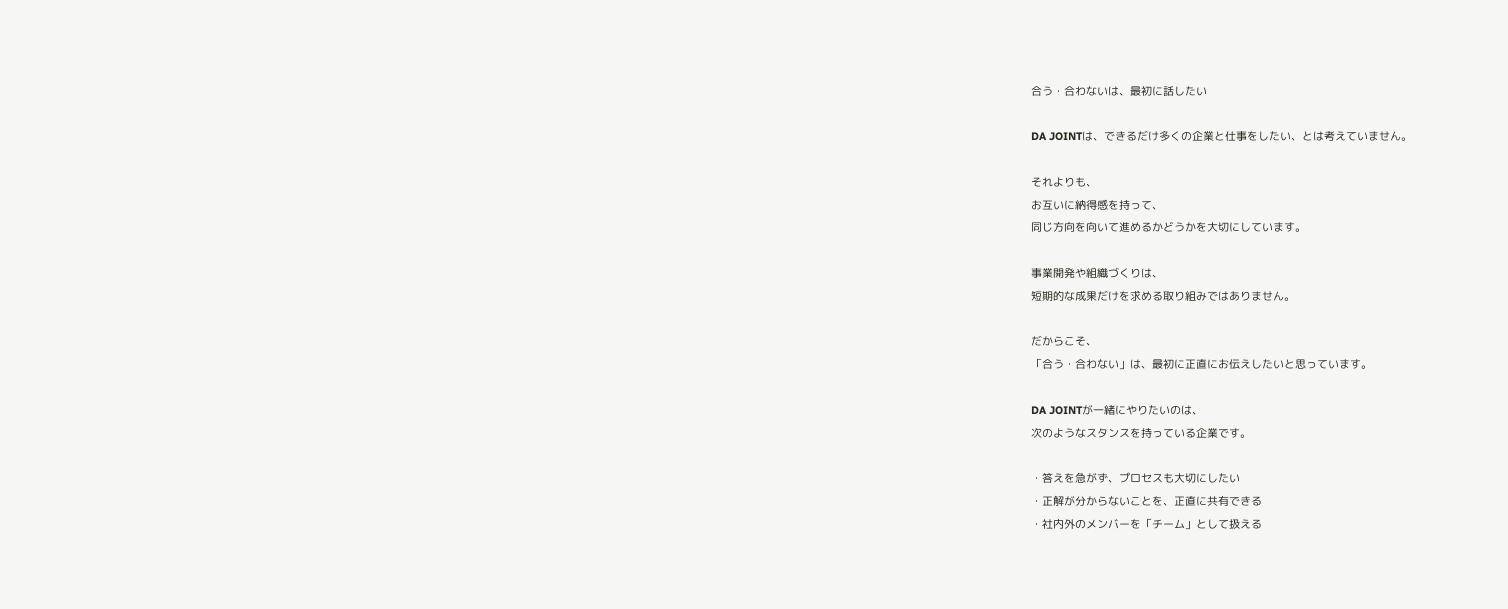合う・合わないは、最初に話したい

DA JOINTは、できるだけ多くの企業と仕事をしたい、とは考えていません。

それよりも、
お互いに納得感を持って、
同じ方向を向いて進めるかどうかを大切にしています。

事業開発や組織づくりは、
短期的な成果だけを求める取り組みではありません。

だからこそ、
「合う・合わない」は、最初に正直にお伝えしたいと思っています。

DA JOINTが一緒にやりたいのは、
次のようなスタンスを持っている企業です。

・答えを急がず、プロセスも大切にしたい
・正解が分からないことを、正直に共有できる
・社内外のメンバーを「チーム」として扱える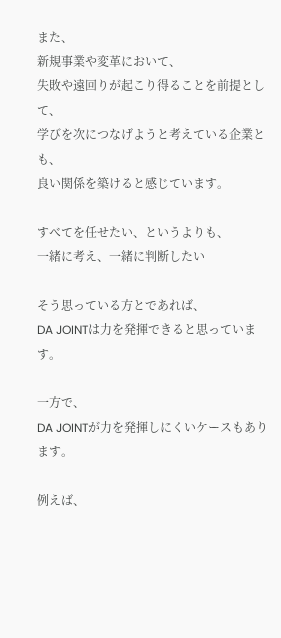また、
新規事業や変革において、
失敗や遠回りが起こり得ることを前提として、
学びを次につなげようと考えている企業とも、
良い関係を築けると感じています。

すべてを任せたい、というよりも、
一緒に考え、一緒に判断したい

そう思っている方とであれば、
DA JOINTは力を発揮できると思っています。

一方で、
DA JOINTが力を発揮しにくいケースもあります。

例えば、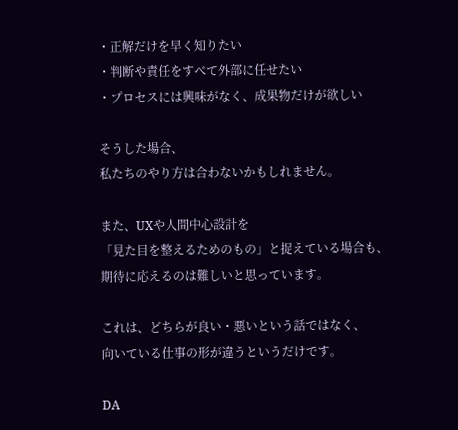・正解だけを早く知りたい
・判断や責任をすべて外部に任せたい
・プロセスには興味がなく、成果物だけが欲しい

そうした場合、
私たちのやり方は合わないかもしれません。

また、UXや人間中心設計を
「見た目を整えるためのもの」と捉えている場合も、
期待に応えるのは難しいと思っています。

これは、どちらが良い・悪いという話ではなく、
向いている仕事の形が違うというだけです。

DA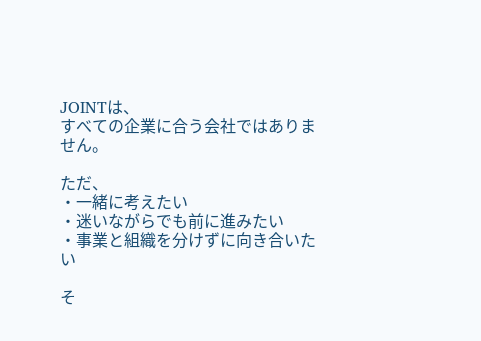JOINTは、
すべての企業に合う会社ではありません。

ただ、
・一緒に考えたい
・迷いながらでも前に進みたい
・事業と組織を分けずに向き合いたい

そ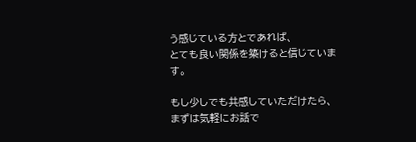う感じている方とであれば、
とても良い関係を築けると信じています。

もし少しでも共感していただけたら、
まずは気軽にお話で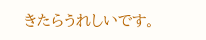きたらうれしいです。